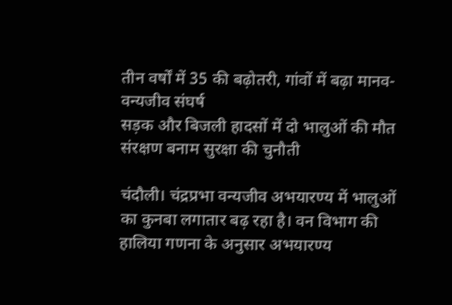तीन वर्षों में 35 की बढ़ोतरी, गांवों में बढ़ा मानव-वन्यजीव संघर्ष
सड़क और बिजली हादसों में दो भालुओं की मौत
संरक्षण बनाम सुरक्षा की चुनौती

चंदौली। चंद्रप्रभा वन्यजीव अभयारण्य में भालुओं का कुनबा लगातार बढ़ रहा है। वन विभाग की हालिया गणना के अनुसार अभयारण्य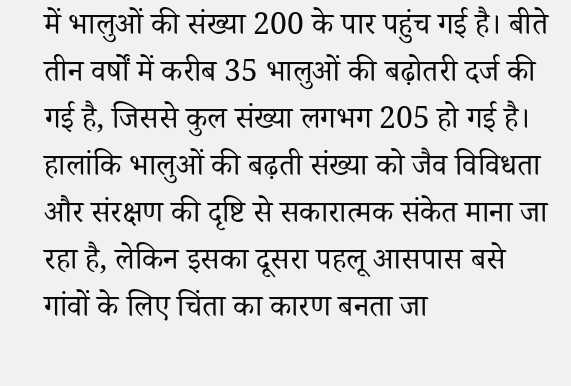में भालुओं की संख्या 200 के पार पहुंच गई है। बीते तीन वर्षों में करीब 35 भालुओं की बढ़ोतरी दर्ज की गई है, जिससे कुल संख्या लगभग 205 हो गई है।
हालांकि भालुओं की बढ़ती संख्या को जैव विविधता और संरक्षण की दृष्टि से सकारात्मक संकेत माना जा रहा है, लेकिन इसका दूसरा पहलू आसपास बसे गांवों के लिए चिंता का कारण बनता जा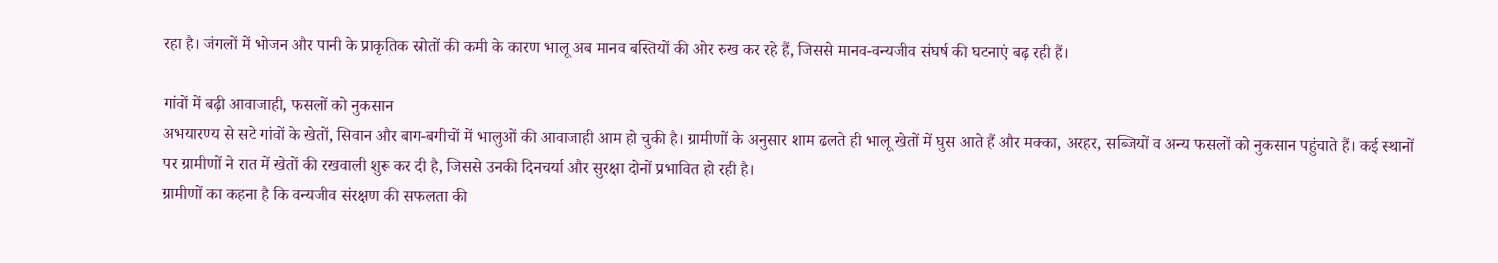रहा है। जंगलों में भोजन और पानी के प्राकृतिक स्रोतों की कमी के कारण भालू अब मानव बस्तियों की ओर रुख कर रहे हैं, जिससे मानव-वन्यजीव संघर्ष की घटनाएं बढ़ रही हैं।

गांवों में बढ़ी आवाजाही, फसलों को नुकसान
अभयारण्य से सटे गांवों के खेतों, सिवान और बाग-बगीचों में भालुओं की आवाजाही आम हो चुकी है। ग्रामीणों के अनुसार शाम ढलते ही भालू खेतों में घुस आते हैं और मक्का, अरहर, सब्जियों व अन्य फसलों को नुकसान पहुंचाते हैं। कई स्थानों पर ग्रामीणों ने रात में खेतों की रखवाली शुरू कर दी है, जिससे उनकी दिनचर्या और सुरक्षा दोनों प्रभावित हो रही है।
ग्रामीणों का कहना है कि वन्यजीव संरक्षण की सफलता की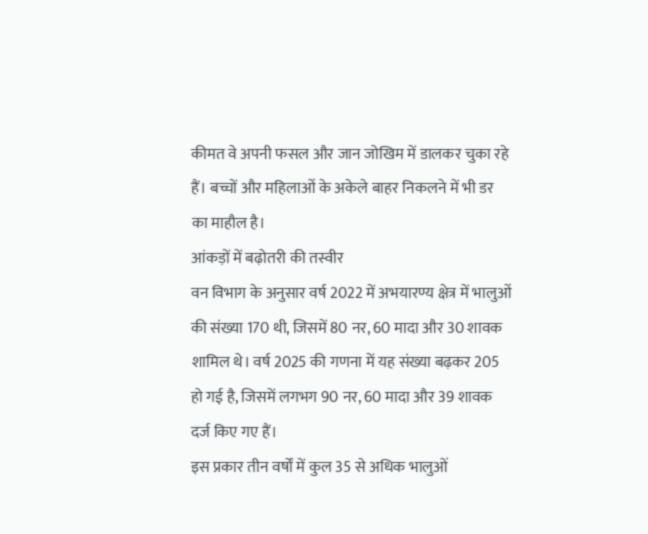कीमत वे अपनी फसल और जान जोखिम में डालकर चुका रहे हैं। बच्चों और महिलाओं के अकेले बाहर निकलने में भी डर का माहौल है।
आंकड़ों में बढ़ोतरी की तस्वीर
वन विभाग के अनुसार वर्ष 2022 में अभयारण्य क्षेत्र में भालुओं की संख्या 170 थी, जिसमें 80 नर, 60 मादा और 30 शावक शामिल थे। वर्ष 2025 की गणना में यह संख्या बढ़कर 205 हो गई है, जिसमें लगभग 90 नर, 60 मादा और 39 शावक दर्ज किए गए हैं।
इस प्रकार तीन वर्षों में कुल 35 से अधिक भालुओं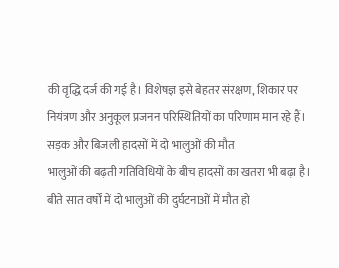की वृद्धि दर्ज की गई है। विशेषज्ञ इसे बेहतर संरक्षण, शिकार पर नियंत्रण और अनुकूल प्रजनन परिस्थितियों का परिणाम मान रहे हैं।
सड़क और बिजली हादसों में दो भालुओं की मौत
भालुओं की बढ़ती गतिविधियों के बीच हादसों का खतरा भी बढ़ा है। बीते सात वर्षों में दो भालुओं की दुर्घटनाओं में मौत हो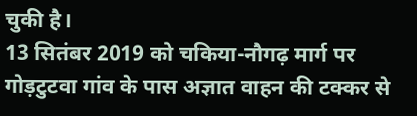चुकी है।
13 सितंबर 2019 को चकिया-नौगढ़ मार्ग पर गोड़टुटवा गांव के पास अज्ञात वाहन की टक्कर से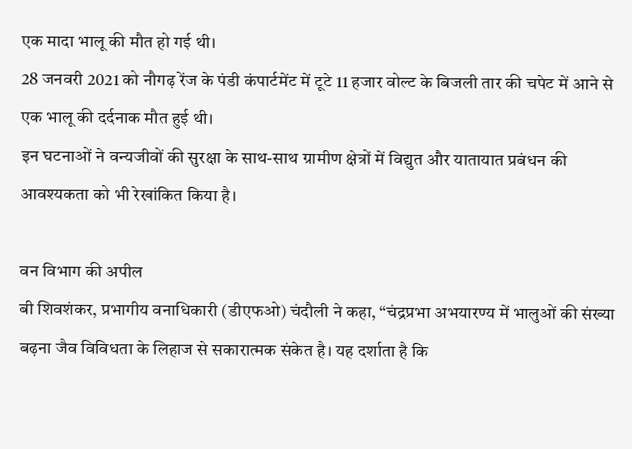एक मादा भालू की मौत हो गई थी।
28 जनवरी 2021 को नौगढ़ रेंज के पंडी कंपार्टमेंट में टूटे 11 हजार वोल्ट के बिजली तार की चपेट में आने से एक भालू की दर्दनाक मौत हुई थी।
इन घटनाओं ने वन्यजीवों की सुरक्षा के साथ-साथ ग्रामीण क्षेत्रों में विद्युत और यातायात प्रबंधन की आवश्यकता को भी रेखांकित किया है।

वन विभाग की अपील
बी शिवशंकर, प्रभागीय वनाधिकारी (डीएफओ) चंदौली ने कहा, “चंद्रप्रभा अभयारण्य में भालुओं की संख्या बढ़ना जैव विविधता के लिहाज से सकारात्मक संकेत है। यह दर्शाता है कि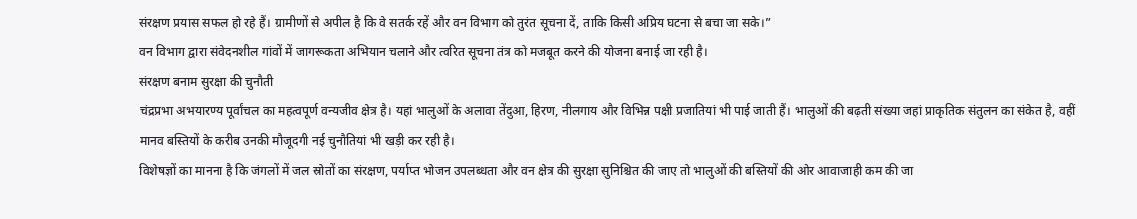संरक्षण प्रयास सफल हो रहे हैं। ग्रामीणों से अपील है कि वे सतर्क रहें और वन विभाग को तुरंत सूचना दें, ताकि किसी अप्रिय घटना से बचा जा सके।”
वन विभाग द्वारा संवेदनशील गांवों में जागरूकता अभियान चलाने और त्वरित सूचना तंत्र को मजबूत करने की योजना बनाई जा रही है।
संरक्षण बनाम सुरक्षा की चुनौती
चंद्रप्रभा अभयारण्य पूर्वांचल का महत्वपूर्ण वन्यजीव क्षेत्र है। यहां भालुओं के अलावा तेंदुआ, हिरण, नीलगाय और विभिन्न पक्षी प्रजातियां भी पाई जाती हैं। भालुओं की बढ़ती संख्या जहां प्राकृतिक संतुलन का संकेत है, वहीं मानव बस्तियों के करीब उनकी मौजूदगी नई चुनौतियां भी खड़ी कर रही है।
विशेषज्ञों का मानना है कि जंगलों में जल स्रोतों का संरक्षण, पर्याप्त भोजन उपलब्धता और वन क्षेत्र की सुरक्षा सुनिश्चित की जाए तो भालुओं की बस्तियों की ओर आवाजाही कम की जा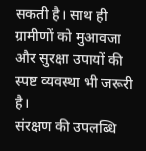सकती है। साथ ही ग्रामीणों को मुआवजा और सुरक्षा उपायों की स्पष्ट व्यवस्था भी जरूरी है।
संरक्षण की उपलब्धि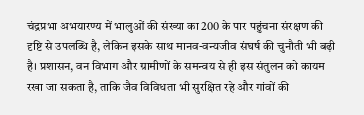चंद्रप्रभा अभयारण्य में भालुओं की संख्या का 200 के पार पहुंचना संरक्षण की दृष्टि से उपलब्धि है, लेकिन इसके साथ मानव-वन्यजीव संघर्ष की चुनौती भी बढ़ी है। प्रशासन, वन विभाग और ग्रामीणों के समन्वय से ही इस संतुलन को कायम रखा जा सकता है, ताकि जैव विविधता भी सुरक्षित रहे और गांवों की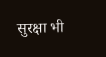सुरक्षा भी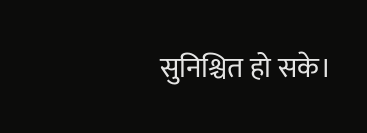सुनिश्चित हो सके।